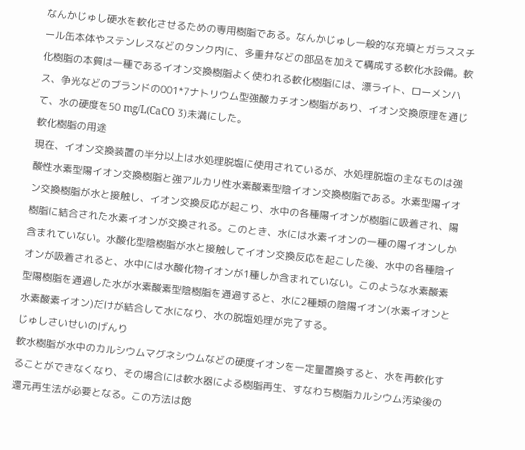なんかじゅし硬水を軟化させるための専用樹脂である。なんかじゅし一般的な充填とガラススチール缶本体やステンレスなどのタンク内に、多重弁などの部品を加えて構成する軟化水設備。軟化樹脂の本質は一種であるイオン交換樹脂よく使われる軟化樹脂には、漂ライト、ローメンハス、争光などのブランドの001*7ナトリウム型強酸カチオン樹脂があり、イオン交換原理を通じて、水の硬度を50 mg/L(CaCO 3)未満にした。
軟化樹脂の用途
現在、イオン交換装置の半分以上は水処理脱塩に使用されているが、水処理脱塩の主なものは強酸性水素型陽イオン交換樹脂と強アルカリ性水素酸素型陰イオン交換樹脂である。水素型陽イオン交換樹脂が水と接触し、イオン交換反応が起こり、水中の各種陽イオンが樹脂に吸着され、陽樹脂に結合された水素イオンが交換される。このとき、水には水素イオンの一種の陽イオンしか含まれていない。水酸化型陰樹脂が水と接触してイオン交換反応を起こした後、水中の各種陰イオンが吸着されると、水中には水酸化物イオンが1種しか含まれていない。このような水素酸素型陽樹脂を通過した水が水素酸素型陰樹脂を通過すると、水に2種類の陰陽イオン(水素イオンと水素酸素イオン)だけが結合して水になり、水の脱塩処理が完了する。
じゅしさいせいのげんり
軟水樹脂が水中のカルシウムマグネシウムなどの硬度イオンを一定量置換すると、水を再軟化することができなくなり、その場合には軟水器による樹脂再生、すなわち樹脂カルシウム汚染後の還元再生法が必要となる。この方法は飽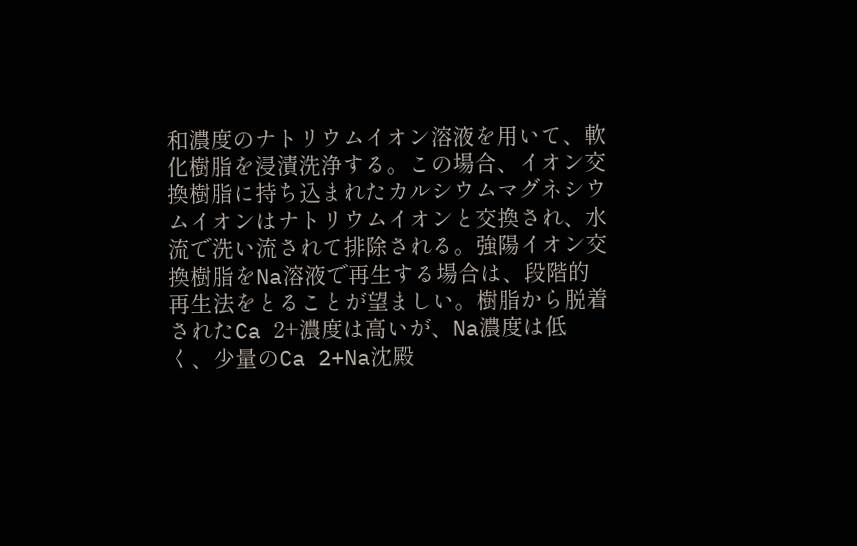和濃度のナトリウムイオン溶液を用いて、軟化樹脂を浸漬洗浄する。この場合、イオン交換樹脂に持ち込まれたカルシウムマグネシウムイオンはナトリウムイオンと交換され、水流で洗い流されて排除される。強陽イオン交換樹脂をNa溶液で再生する場合は、段階的再生法をとることが望ましい。樹脂から脱着されたCa 2+濃度は高いが、Na濃度は低く、少量のCa 2+Na沈殿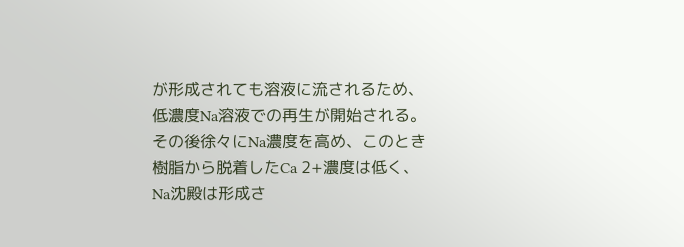が形成されても溶液に流されるため、低濃度Na溶液での再生が開始される。その後徐々にNa濃度を高め、このとき樹脂から脱着したCa 2+濃度は低く、Na沈殿は形成さ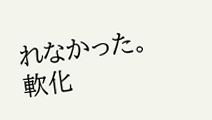れなかった。
軟化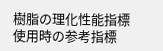樹脂の理化性能指標
使用時の参考指標